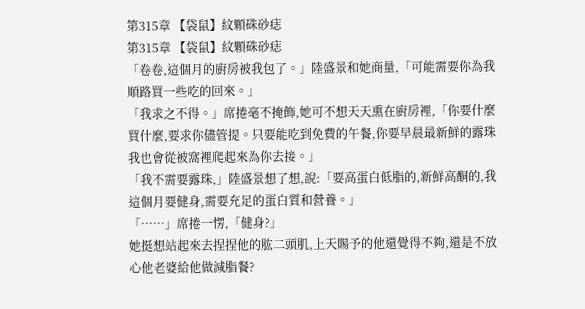第315章 【袋鼠】紋顆硃砂痣
第315章 【袋鼠】紋顆硃砂痣
「卷卷,這個月的廚房被我包了。」陸盛景和她商量,「可能需要你為我順路買一些吃的回來。」
「我求之不得。」席捲毫不掩飾,她可不想天天熏在廚房裡,「你要什麼買什麼,要求你儘管提。只要能吃到免費的午餐,你要早晨最新鮮的露珠我也會從被窩裡爬起來為你去接。」
「我不需要露珠,」陸盛景想了想,說:「要高蛋白低脂的,新鮮高酮的,我這個月要健身,需要充足的蛋白質和營養。」
「……」席捲一愣,「健身?」
她挺想站起來去捏捏他的肱二頭肌,上天賜予的他還覺得不夠,還是不放心他老婆給他做減脂餐?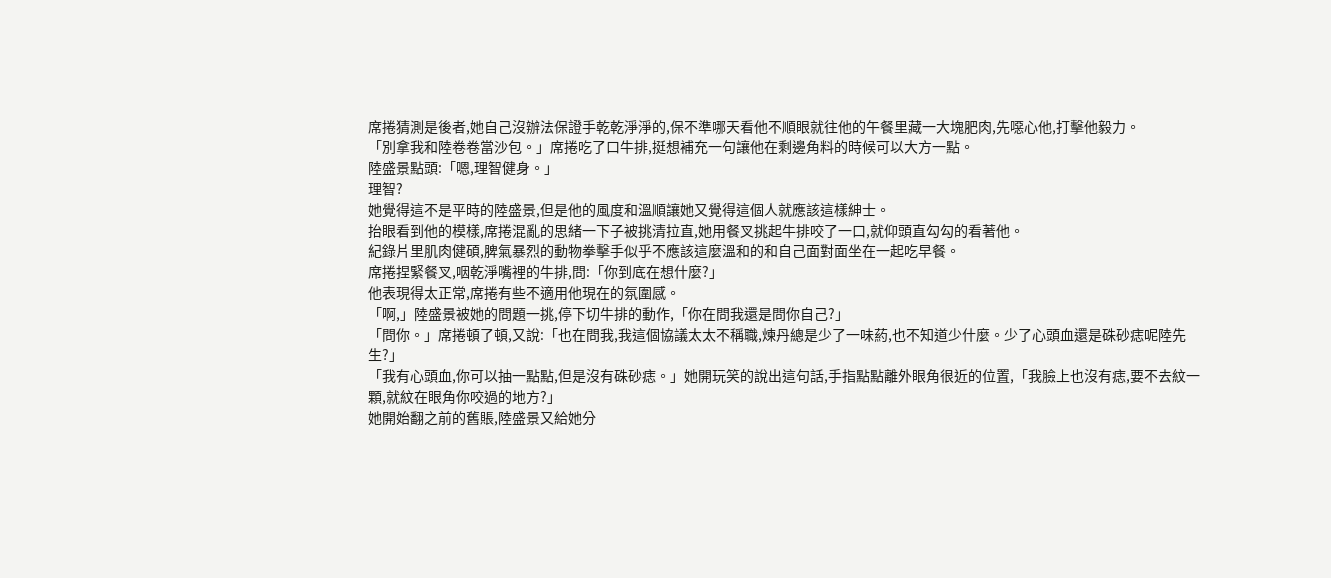席捲猜測是後者,她自己沒辦法保證手乾乾淨淨的,保不準哪天看他不順眼就往他的午餐里藏一大塊肥肉,先噁心他,打擊他毅力。
「別拿我和陸卷卷當沙包。」席捲吃了口牛排,挺想補充一句讓他在剩邊角料的時候可以大方一點。
陸盛景點頭:「嗯,理智健身。」
理智?
她覺得這不是平時的陸盛景,但是他的風度和溫順讓她又覺得這個人就應該這樣紳士。
抬眼看到他的模樣,席捲混亂的思緒一下子被挑清拉直,她用餐叉挑起牛排咬了一口,就仰頭直勾勾的看著他。
紀錄片里肌肉健碩,脾氣暴烈的動物拳擊手似乎不應該這麼溫和的和自己面對面坐在一起吃早餐。
席捲捏緊餐叉,咽乾淨嘴裡的牛排,問:「你到底在想什麼?」
他表現得太正常,席捲有些不適用他現在的氛圍感。
「啊,」陸盛景被她的問題一挑,停下切牛排的動作,「你在問我還是問你自己?」
「問你。」席捲頓了頓,又說:「也在問我,我這個協議太太不稱職,煉丹總是少了一味葯,也不知道少什麼。少了心頭血還是硃砂痣呢陸先生?」
「我有心頭血,你可以抽一點點,但是沒有硃砂痣。」她開玩笑的說出這句話,手指點點離外眼角很近的位置,「我臉上也沒有痣,要不去紋一顆,就紋在眼角你咬過的地方?」
她開始翻之前的舊賬,陸盛景又給她分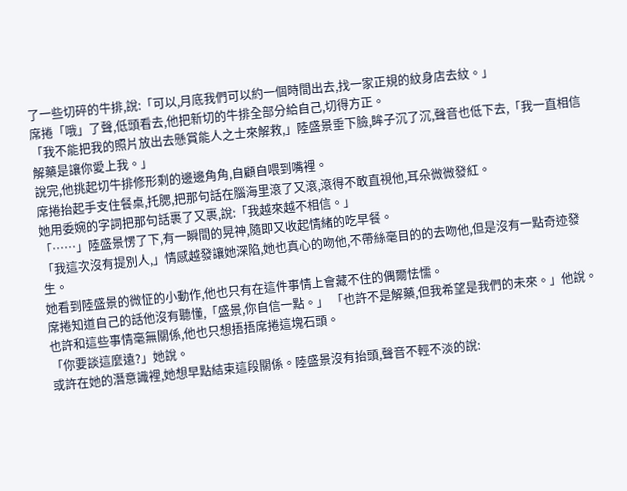了一些切碎的牛排,說:「可以,月底我們可以約一個時間出去,找一家正規的紋身店去紋。」
席捲「哦」了聲,低頭看去,他把新切的牛排全部分給自己,切得方正。
「我不能把我的照片放出去懸賞能人之士來解救,」陸盛景垂下臉,眸子沉了沉,聲音也低下去,「我一直相信解藥是讓你愛上我。」
說完,他挑起切牛排修形剩的邊邊角角,自顧自喂到嘴裡。
席捲抬起手支住餐桌,托腮,把那句話在腦海里滾了又滾,滾得不敢直視他,耳朵微微發紅。
她用委婉的字詞把那句話裹了又裹,說:「我越來越不相信。」
「……」陸盛景愣了下,有一瞬間的晃神,隨即又收起情緒的吃早餐。
「我這次沒有提別人,」情感越發讓她深陷,她也真心的吻他,不帶絲毫目的的去吻他,但是沒有一點奇迹發生。
她看到陸盛景的微怔的小動作,他也只有在這件事情上會藏不住的偶爾怯懦。
席捲知道自己的話他沒有聽懂,「盛景,你自信一點。」 「也許不是解藥,但我希望是我們的未來。」他說。
也許和這些事情毫無關係,他也只想捂捂席捲這塊石頭。
「你要談這麼遠?」她說。
或許在她的潛意識裡,她想早點結束這段關係。陸盛景沒有抬頭,聲音不輕不淡的說: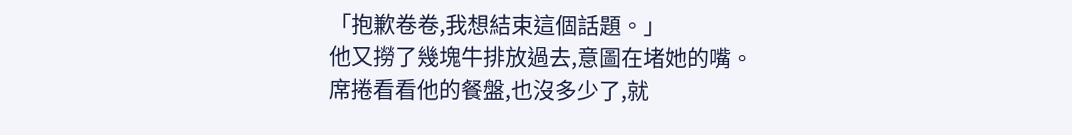「抱歉卷卷,我想結束這個話題。」
他又撈了幾塊牛排放過去,意圖在堵她的嘴。
席捲看看他的餐盤,也沒多少了,就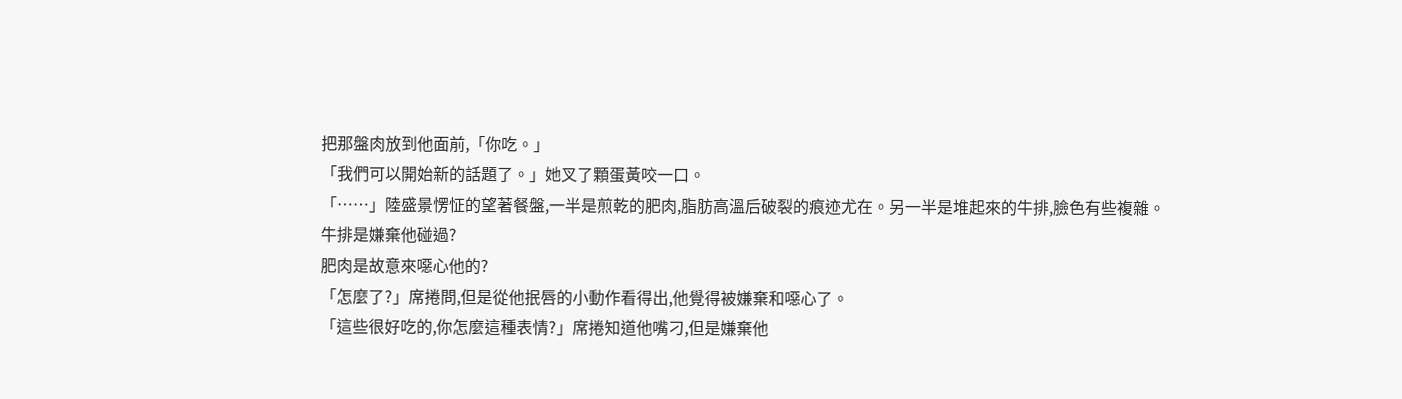把那盤肉放到他面前,「你吃。」
「我們可以開始新的話題了。」她叉了顆蛋黃咬一口。
「……」陸盛景愣怔的望著餐盤,一半是煎乾的肥肉,脂肪高溫后破裂的痕迹尤在。另一半是堆起來的牛排,臉色有些複雜。
牛排是嫌棄他碰過?
肥肉是故意來噁心他的?
「怎麼了?」席捲問,但是從他抿唇的小動作看得出,他覺得被嫌棄和噁心了。
「這些很好吃的,你怎麼這種表情?」席捲知道他嘴刁,但是嫌棄他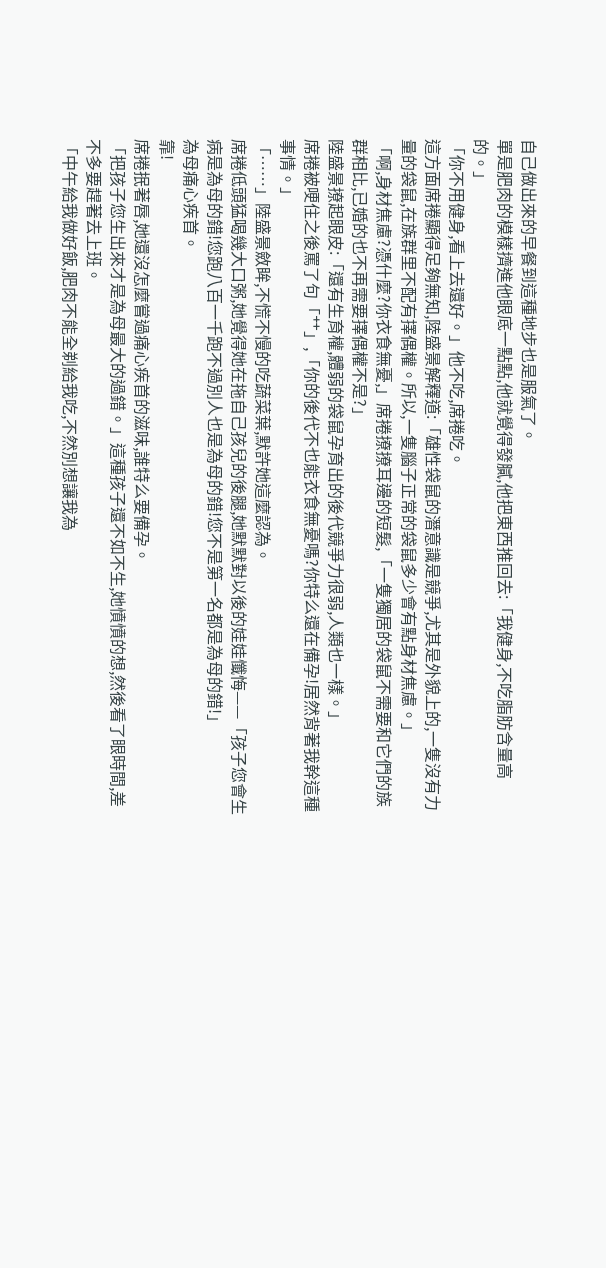自己做出來的早餐到這種地步也是服氣了。
單是肥肉的模樣擠進他眼底一點點,他就覺得發膩,他把東西推回去:「我健身,不吃脂肪含量高的。」
「你不用健身,看上去還好。」他不吃,席捲吃。
這方面席捲顯得足夠無知,陸盛景解釋道:「雄性袋鼠的潛意識是競爭,尤其是外貌上的,一隻沒有力量的袋鼠,在族群里不配有擇偶權。所以,一隻腦子正常的袋鼠多少會有點身材焦慮。」
「啊,身材焦慮?憑什麼?你衣食無憂,」席捲撩撩耳邊的短髮,「一隻獨居的袋鼠不需要和它們的族群相比,已婚的也不再需要擇偶權不是?」
陸盛景撩起眼皮:「還有生育權,體弱的袋鼠孕育出的後代競爭力很弱,人類也一樣。」
席捲被哽住之後罵了句「艹」,「你的後代不也能衣食無憂嗎?你特么還在備孕!居然背著我幹這種事情。」
「……」陸盛景斂眸,不慌不慢的吃蔬菜葉,默許她這麼認為。
席捲低頭猛喝幾大口粥,她覺得她在拖自己孩兒的後腿,她默默對以後的娃娃懺悔——「孩子您會生病是為母的錯!您跑八百一千跑不過別人也是為母的錯!您不是第一名都是為母的錯!」
為母痛心疾首。
靠!
席捲抿著唇,她還沒怎麼嘗過痛心疾首的滋味,誰特么要備孕。
「把孩子您生出來才是為母最大的過錯。」這種孩子還不如不生,她憤憤的想,然後看了眼時間,差不多要趕著去上班。
「中午給我做好飯,肥肉不能全剃給我吃,不然別想讓我為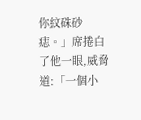你紋硃砂痣。」席捲白了他一眼,威脅道:「一個小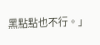黑點點也不行。」